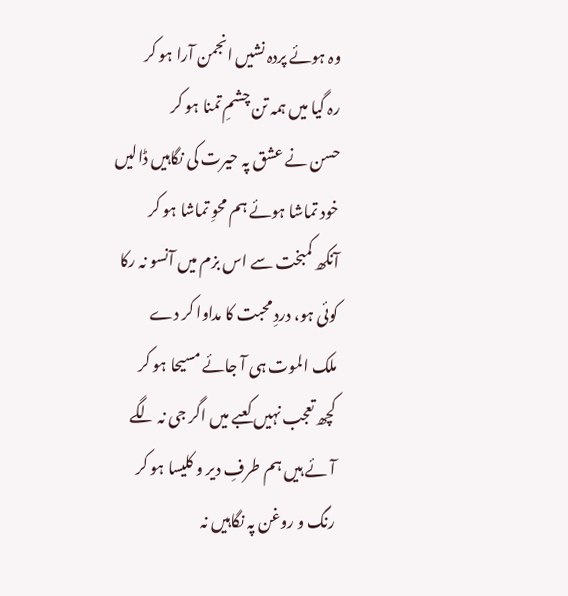وہ ہوئے پردہ نشیں انجمن آرا ہو کر
رہ گیا میں ہمہ تن چشمِ تمنا ہو کر
حسن نے عشق پہ حیرت کی نگاہیں ڈالیں
خود تماشا ہوئے ہم محوِ تماشا ہو کر
آنکھ کمبخت سے اس بزم میں آنسو نہ رکا
کوئی ہو، دردِ محبت کا مداوا کر دے
ملک الموت ہی آ جائے مسیحا ہو کر
کچھ تعجب نہیں کعبے میں اگر جی نہ لگے
آئے ہیں ہم طرفِ دیر و کلیسا ہو کر
رنگ و روغن پہ نگاہیں نہ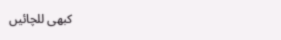کبھی للچائیں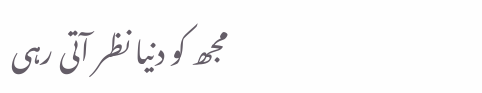مجھ کو دنیا نظر آتی رہی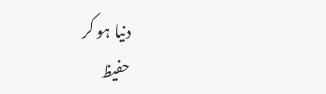دنیا ہو کر
حفیظ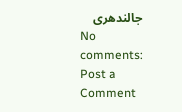جالندھری
No comments:
Post a Comment